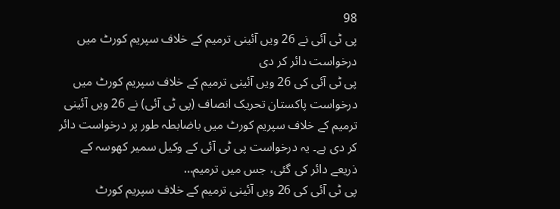98
پی ٹی آئی نے 26 ویں آئینی ترمیم کے خلاف سپریم کورٹ میں درخواست دائر کر دی
پی ٹی آئی کی 26 ویں آئینی ترمیم کے خلاف سپریم کورٹ میں درخواست پاکستان تحریک انصاف (پی ٹی آئی) نے 26 ویں آئینی ترمیم کے خلاف سپریم کورٹ میں باضابطہ طور پر درخواست دائر کر دی ہے۔ یہ درخواست پی ٹی آئی کے وکیل سمیر کھوسہ کے ذریعے دائر کی گئی، جس میں ترمیم…
پی ٹی آئی کی 26 ویں آئینی ترمیم کے خلاف سپریم کورٹ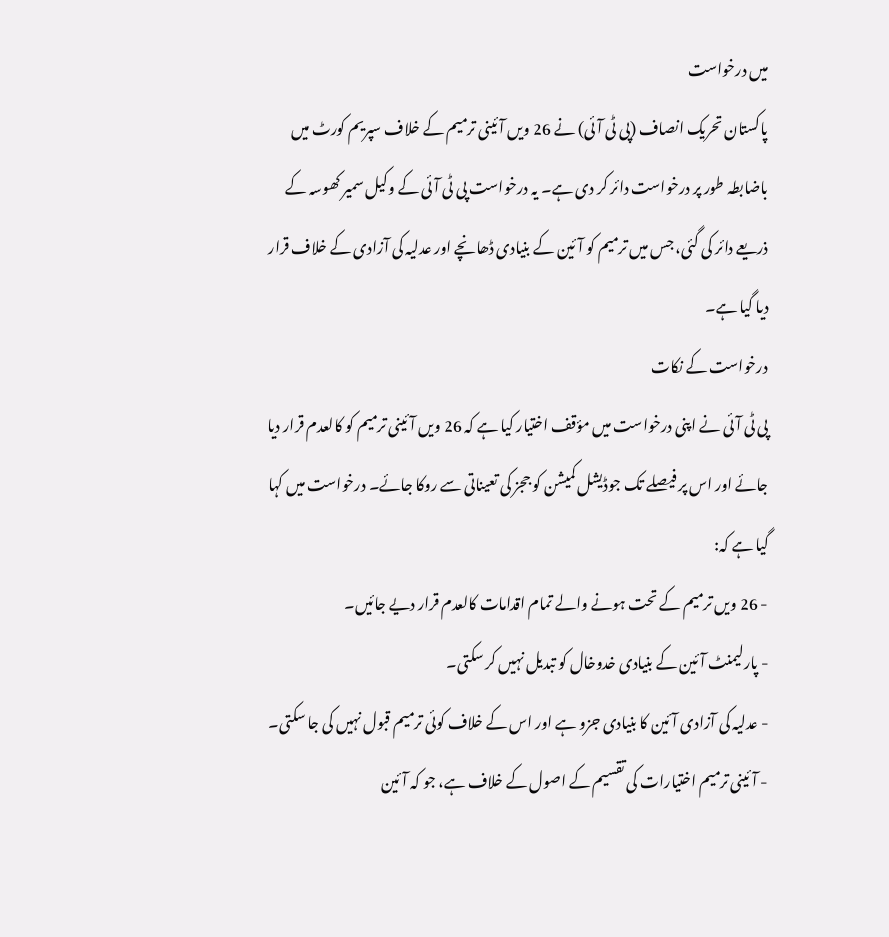میں درخواست
پاکستان تحریک انصاف (پی ٹی آئی) نے 26 ویں آئینی ترمیم کے خلاف سپریم کورٹ میں باضابطہ طور پر درخواست دائر کر دی ہے۔ یہ درخواست پی ٹی آئی کے وکیل سمیر کھوسہ کے ذریعے دائر کی گئی، جس میں ترمیم کو آئین کے بنیادی ڈھانچے اور عدلیہ کی آزادی کے خلاف قرار دیا گیا ہے۔
درخواست کے نکات
پی ٹی آئی نے اپنی درخواست میں مؤقف اختیار کیا ہے کہ 26 ویں آئینی ترمیم کو کالعدم قرار دیا جائے اور اس پر فیصلے تک جوڈیشل کمیشن کو ججز کی تعیناتی سے روکا جائے۔ درخواست میں کہا گیا ہے کہ:
- 26 ویں ترمیم کے تحت ہونے والے تمام اقدامات کالعدم قرار دیے جائیں۔
- پارلیمنٹ آئین کے بنیادی خدوخال کو تبدیل نہیں کر سکتی۔
- عدلیہ کی آزادی آئین کا بنیادی جزو ہے اور اس کے خلاف کوئی ترمیم قبول نہیں کی جا سکتی۔
- آئینی ترمیم اختیارات کی تقسیم کے اصول کے خلاف ہے، جو کہ آئین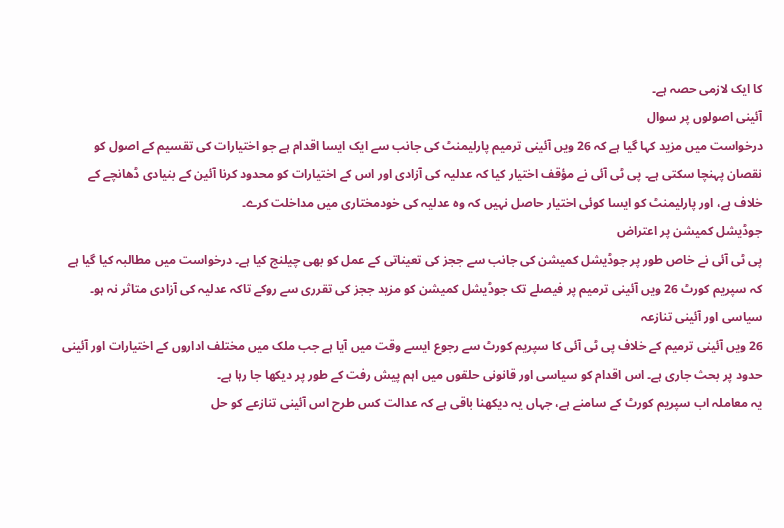کا ایک لازمی حصہ ہے۔
آئینی اصولوں پر سوال
درخواست میں مزید کہا گیا ہے کہ 26 ویں آئینی ترمیم پارلیمنٹ کی جانب سے ایک ایسا اقدام ہے جو اختیارات کی تقسیم کے اصول کو نقصان پہنچا سکتی ہے۔ پی ٹی آئی نے مؤقف اختیار کیا کہ عدلیہ کی آزادی اور اس کے اختیارات کو محدود کرنا آئین کے بنیادی ڈھانچے کے خلاف ہے، اور پارلیمنٹ کو ایسا کوئی اختیار حاصل نہیں کہ وہ عدلیہ کی خودمختاری میں مداخلت کرے۔
جوڈیشل کمیشن پر اعتراض
پی ٹی آئی نے خاص طور پر جوڈیشل کمیشن کی جانب سے ججز کی تعیناتی کے عمل کو بھی چیلنج کیا ہے۔ درخواست میں مطالبہ کیا گیا ہے کہ سپریم کورٹ 26 ویں آئینی ترمیم پر فیصلے تک جوڈیشل کمیشن کو مزید ججز کی تقرری سے روکے تاکہ عدلیہ کی آزادی متاثر نہ ہو۔
سیاسی اور آئینی تنازعہ
26 ویں آئینی ترمیم کے خلاف پی ٹی آئی کا سپریم کورٹ سے رجوع ایسے وقت میں آیا ہے جب ملک میں مختلف اداروں کے اختیارات اور آئینی حدود پر بحث جاری ہے۔ اس اقدام کو سیاسی اور قانونی حلقوں میں اہم پیش رفت کے طور پر دیکھا جا رہا ہے۔
یہ معاملہ اب سپریم کورٹ کے سامنے ہے، جہاں یہ دیکھنا باقی ہے کہ عدالت کس طرح اس آئینی تنازعے کو حل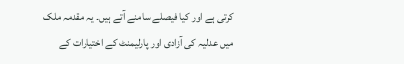کرتی ہے اور کیا فیصلے سامنے آتے ہیں۔ یہ مقدمہ ملک میں عدلیہ کی آزادی اور پارلیمنٹ کے اختیارات کے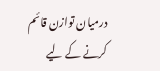درمیان توازن قائم کرنے کے لیے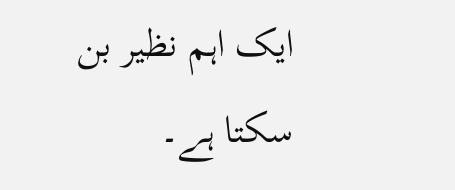ایک اہم نظیر بن سکتا ہے۔